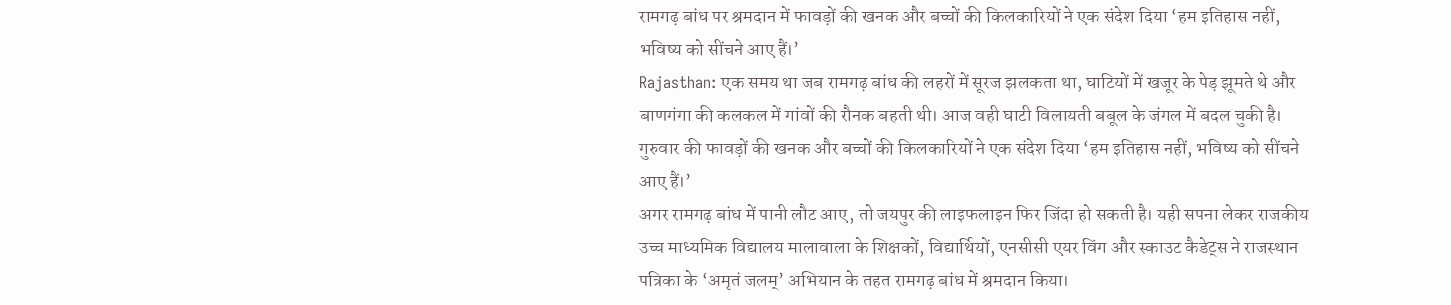रामगढ़ बांध पर श्रमदान में फावड़ों की खनक और बच्चों की किलकारियों ने एक संदेश दिया ‘हम इतिहास नहीं, भविष्य को सींचने आए हैं।’
Rajasthan: एक समय था जब रामगढ़ बांध की लहरों में सूरज झलकता था, घाटियों में खजूर के पेड़ झूमते थे और बाणगंगा की कलकल में गांवों की रौनक बहती थी। आज वही घाटी विलायती बबूल के जंगल में बदल चुकी है। गुरुवार की फावड़ों की खनक और बच्चों की किलकारियों ने एक संदेश दिया ‘हम इतिहास नहीं, भविष्य को सींचने आए हैं।’
अगर रामगढ़ बांध में पानी लौट आए, तो जयपुर की लाइफलाइन फिर जिंदा हो सकती है। यही सपना लेकर राजकीय उच्च माध्यमिक विद्यालय मालावाला के शिक्षकों, विद्यार्थियों, एनसीसी एयर विंग और स्काउट कैडेट्स ने राजस्थान पत्रिका के ‘अमृतं जलम्’ अभियान के तहत रामगढ़ बांध में श्रमदान किया।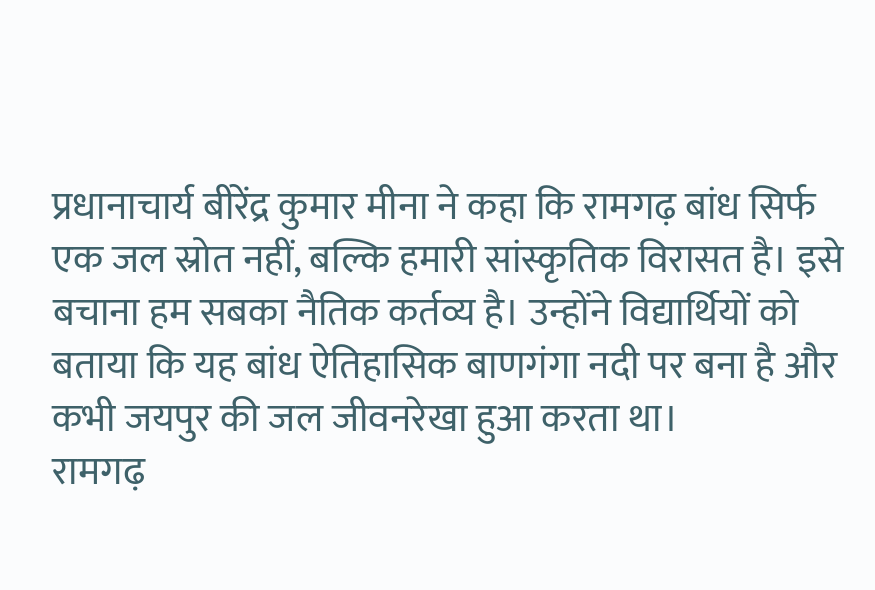प्रधानाचार्य बीरेंद्र कुमार मीना ने कहा कि रामगढ़ बांध सिर्फ एक जल स्रोत नहीं, बल्कि हमारी सांस्कृतिक विरासत है। इसे बचाना हम सबका नैतिक कर्तव्य है। उन्होंने विद्यार्थियों को बताया कि यह बांध ऐतिहासिक बाणगंगा नदी पर बना है और कभी जयपुर की जल जीवनरेखा हुआ करता था।
रामगढ़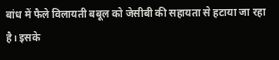बांध में फैले विलायती बबूल को जेसीबी की सहायता से हटाया जा रहा है। इसके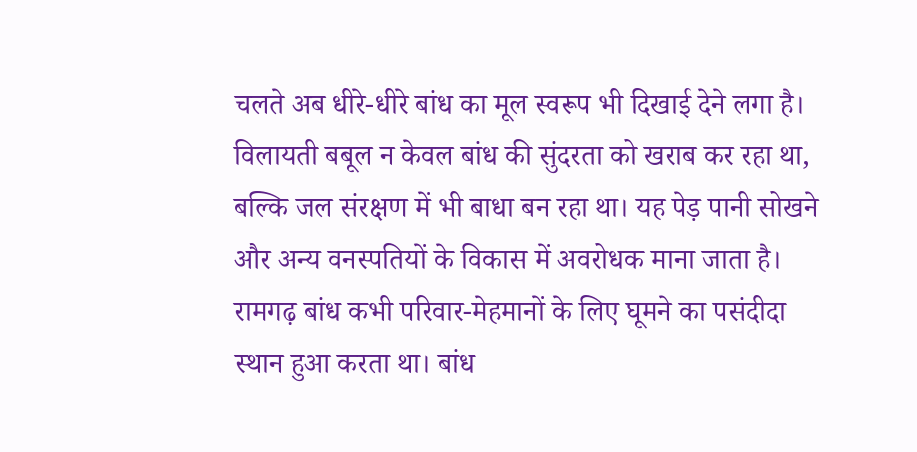चलते अब धीरे-धीरे बांध का मूल स्वरूप भी दिखाई देने लगा है। विलायती बबूल न केवल बांध की सुंदरता को खराब कर रहा था, बल्कि जल संरक्षण में भी बाधा बन रहा था। यह पेड़ पानी सोखने और अन्य वनस्पतियों के विकास में अवरोधक माना जाता है।
रामगढ़ बांध कभी परिवार-मेहमानों के लिए घूमने का पसंदीदा स्थान हुआ करता था। बांध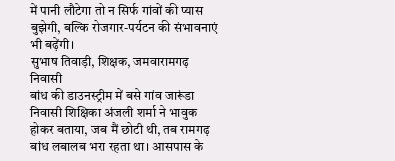में पानी लौटेगा तो न सिर्फ गांवों की प्यास बुझेगी, बल्कि रोजगार-पर्यटन की संभावनाएं भी बढ़ेंगी।
सुभाष तिवाड़ी, शिक्षक, जमवारामगढ़ निवासी
बांध की डाउनस्ट्रीम में बसे गांव जारूंडा निवासी शिक्षिका अंजली शर्मा ने भावुक होकर बताया, जब मैं छोटी थी, तब रामगढ़ बांध लबालब भरा रहता था। आसपास के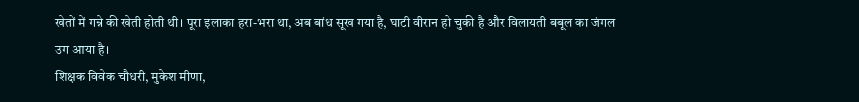खेतों में गन्ने की खेती होती थी। पूरा इलाका हरा-भरा था, अब बांध सूख गया है, घाटी वीरान हो चुकी है और विलायती बबूल का जंगल उग आया है।
शिक्षक विवेक चौधरी, मुकेश मीणा,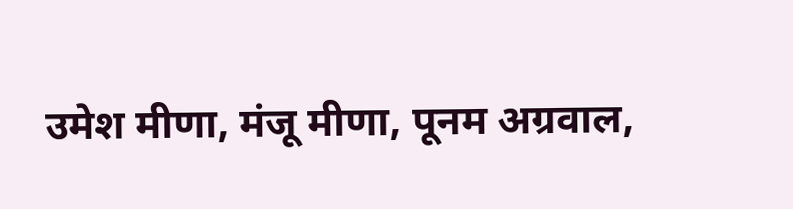उमेश मीणा, मंजू मीणा, पूनम अग्रवाल,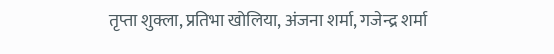तृप्ता शुक्ला, प्रतिभा खोलिया, अंजना शर्मा, गजेन्द्र शर्मा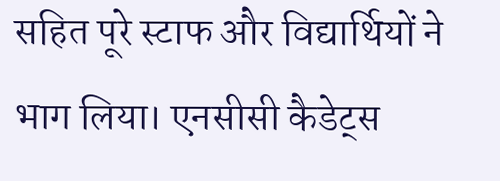सहित पूरे स्टाफ और विद्यार्थियों ने भाग लिया। एनसीसी कैडेट्स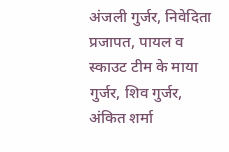अंजली गुर्जर, निवेदिता प्रजापत, पायल व स्काउट टीम के माया गुर्जर, शिव गुर्जर, अंकित शर्मा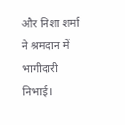और निशा शर्मा ने श्रमदान में भागीदारी निभाई।